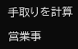手取りを計算

営業事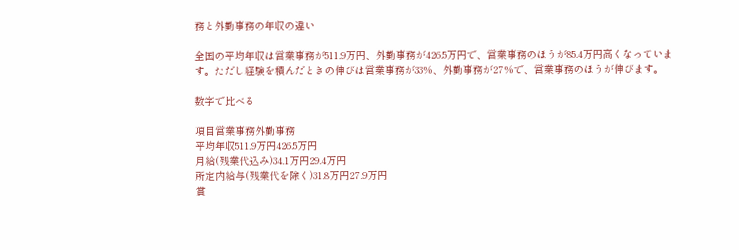務と外勤事務の年収の違い

全国の平均年収は営業事務が511.9万円、外勤事務が426.5万円で、営業事務のほうが85.4万円高くなっています。ただし経験を積んだときの伸びは営業事務が33%、外勤事務が27%で、営業事務のほうが伸びます。

数字で比べる

項目営業事務外勤事務
平均年収511.9万円426.5万円
月給(残業代込み)34.1万円29.4万円
所定内給与(残業代を除く)31.8万円27.9万円
賞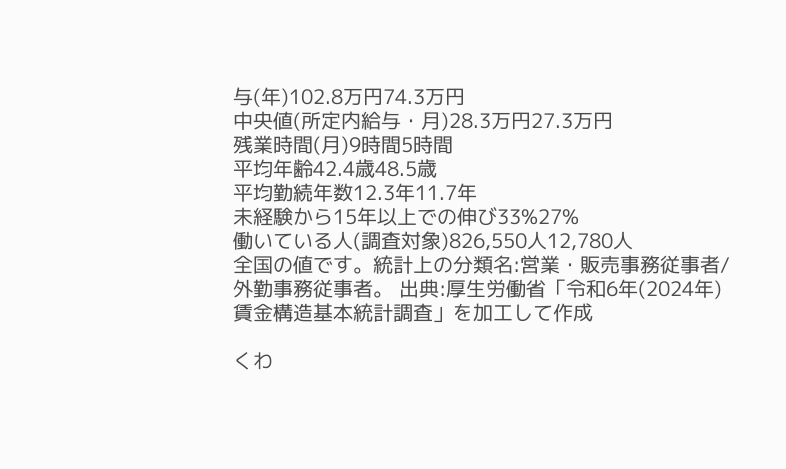与(年)102.8万円74.3万円
中央値(所定内給与・月)28.3万円27.3万円
残業時間(月)9時間5時間
平均年齢42.4歳48.5歳
平均勤続年数12.3年11.7年
未経験から15年以上での伸び33%27%
働いている人(調査対象)826,550人12,780人
全国の値です。統計上の分類名:営業・販売事務従事者/外勤事務従事者。 出典:厚生労働省「令和6年(2024年)賃金構造基本統計調査」を加工して作成

くわ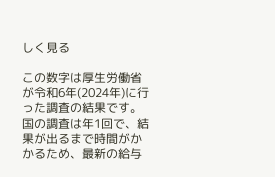しく見る

この数字は厚生労働省が令和6年(2024年)に行った調査の結果です。国の調査は年1回で、結果が出るまで時間がかかるため、最新の給与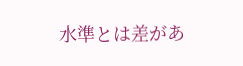水準とは差があ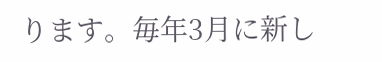ります。毎年3月に新し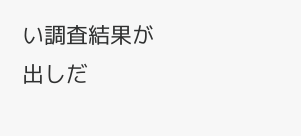い調査結果が出しだ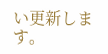い更新します。